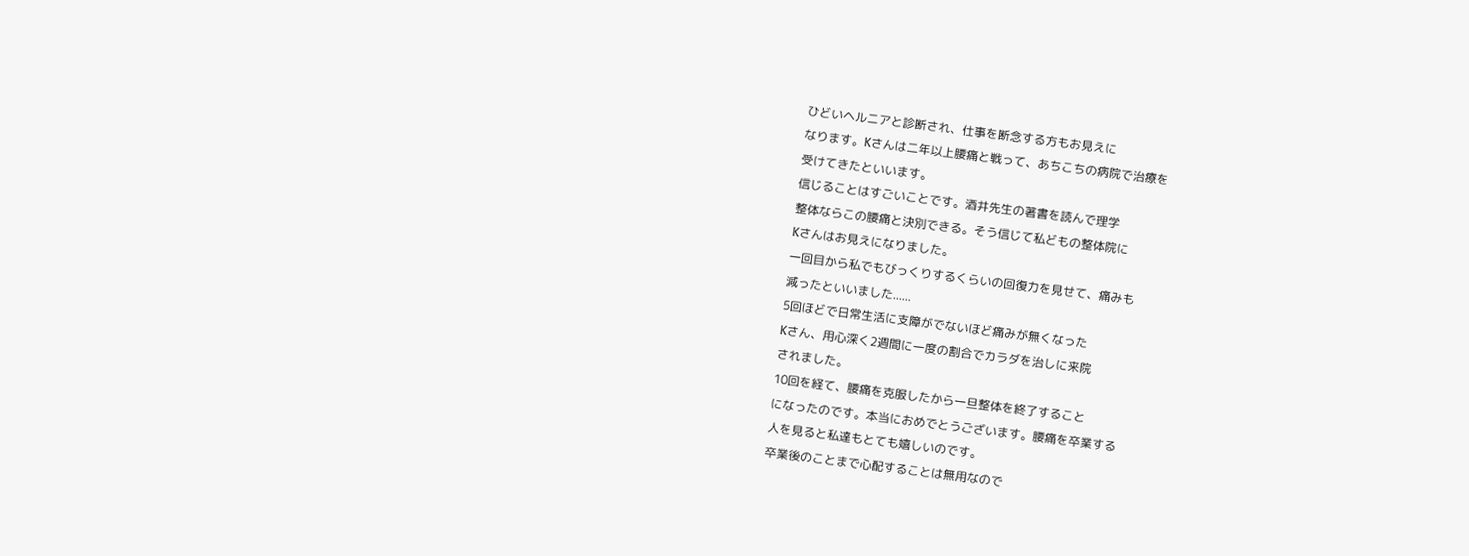ひどいヘルニアと診断され、仕事を断念する方もお見えに
なります。Kさんは二年以上腰痛と戦って、あちこちの病院で治療を
受けてきたといいます。
信じることはすごいことです。酒井先生の著書を読んで理学
整体ならこの腰痛と決別できる。そう信じて私どもの整体院に
Kさんはお見えになりました。
一回目から私でもびっくりするくらいの回復力を見せて、痛みも
減ったといいました......
5回ほどで日常生活に支障がでないほど痛みが無くなった
Kさん、用心深く2週間に一度の割合でカラダを治しに来院
されました。
10回を経て、腰痛を克服したから一旦整体を終了すること
になったのです。本当におめでとうございます。腰痛を卒業する
人を見ると私達もとても嬉しいのです。
卒業後のことまで心配することは無用なので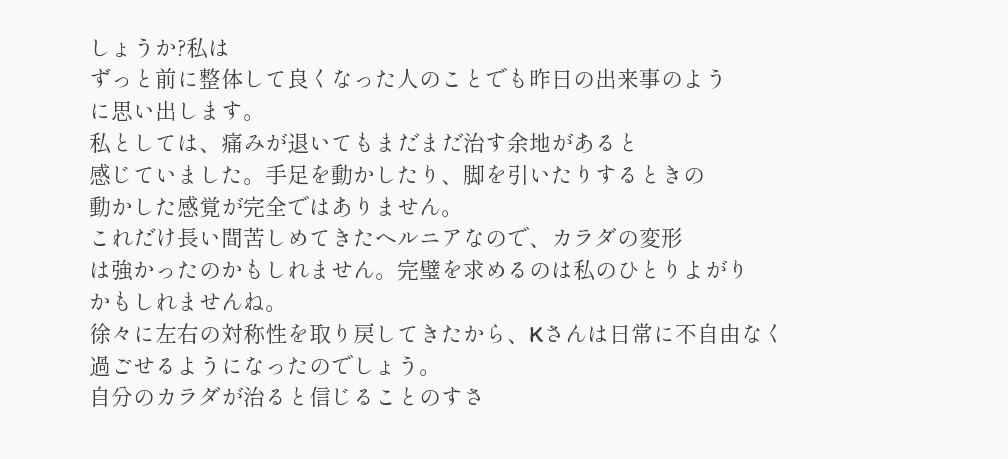しょうか?私は
ずっと前に整体して良くなった人のことでも昨日の出来事のよう
に思い出します。
私としては、痛みが退いてもまだまだ治す余地があると
感じていました。手足を動かしたり、脚を引いたりするときの
動かした感覚が完全ではありません。
これだけ長い間苦しめてきたヘルニアなので、カラダの変形
は強かったのかもしれません。完璧を求めるのは私のひとりよがり
かもしれませんね。
徐々に左右の対称性を取り戻してきたから、Kさんは日常に不自由なく
過ごせるようになったのでしょう。
自分のカラダが治ると信じることのすさ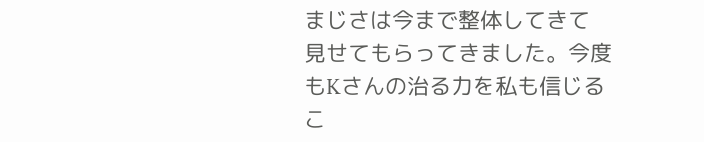まじさは今まで整体してきて
見せてもらってきました。今度もKさんの治る力を私も信じるこ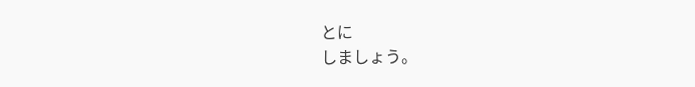とに
しましょう。